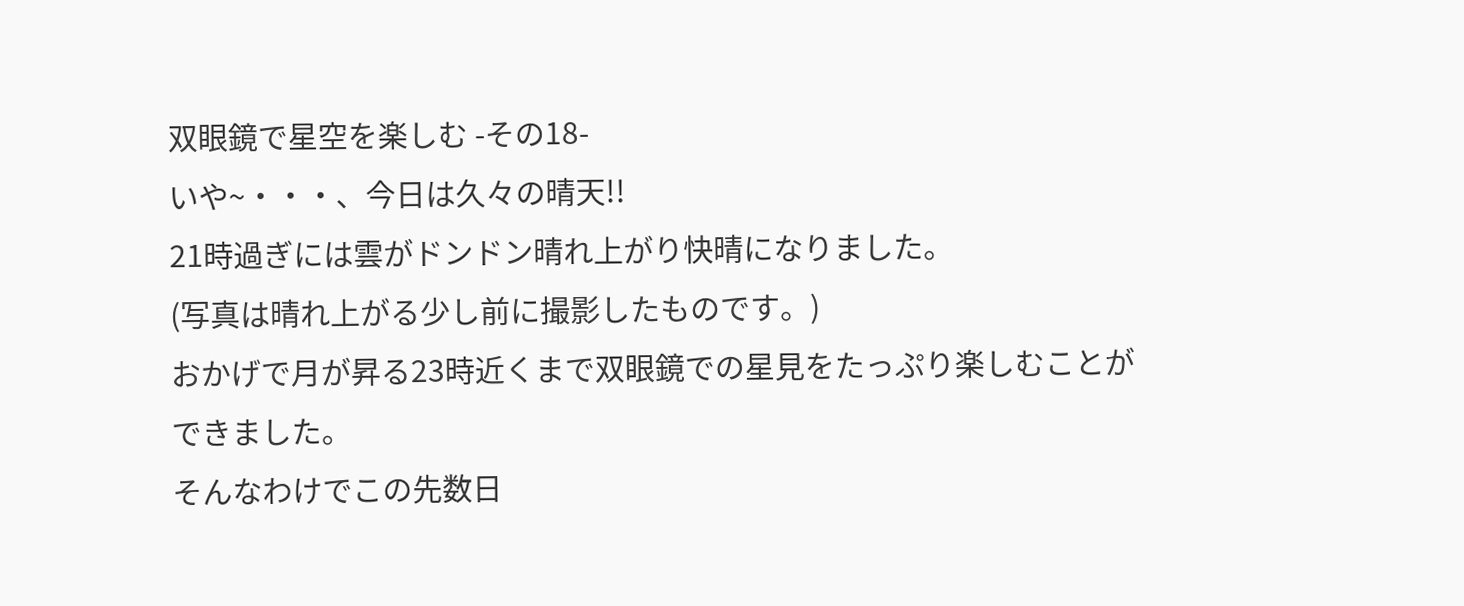双眼鏡で星空を楽しむ -その18-
いや~・・・、今日は久々の晴天!!
21時過ぎには雲がドンドン晴れ上がり快晴になりました。
(写真は晴れ上がる少し前に撮影したものです。)
おかげで月が昇る23時近くまで双眼鏡での星見をたっぷり楽しむことが
できました。
そんなわけでこの先数日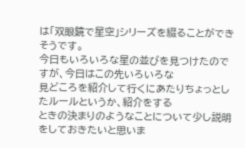は「双眼鏡で星空」シリーズを綴ることができそうです。
今日もいろいろな星の並びを見つけたのですが、今日はこの先いろいろな
見どころを紹介して行くにあたりちょっとしたルールというか、紹介をする
ときの決まりのようなことについて少し説明をしておきたいと思いま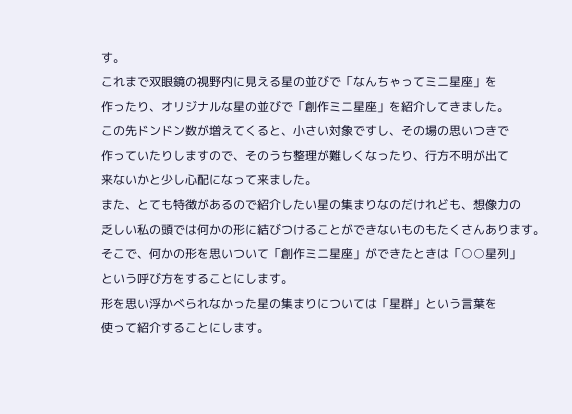す。
これまで双眼鏡の視野内に見える星の並びで「なんちゃってミニ星座」を
作ったり、オリジナルな星の並びで「創作ミニ星座」を紹介してきました。
この先ドンドン数が増えてくると、小さい対象ですし、その場の思いつきで
作っていたりしますので、そのうち整理が難しくなったり、行方不明が出て
来ないかと少し心配になって来ました。
また、とても特徴があるので紹介したい星の集まりなのだけれども、想像力の
乏しい私の頭では何かの形に結びつけることができないものもたくさんあります。
そこで、何かの形を思いついて「創作ミニ星座」ができたときは「○○星列」
という呼び方をすることにします。
形を思い浮かべられなかった星の集まりについては「星群」という言葉を
使って紹介することにします。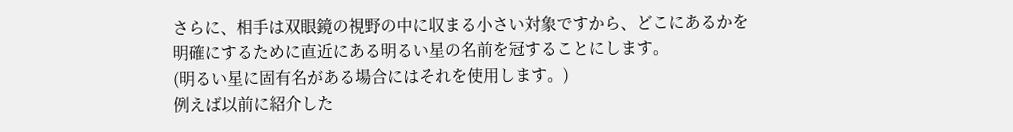さらに、相手は双眼鏡の視野の中に収まる小さい対象ですから、どこにあるかを
明確にするために直近にある明るい星の名前を冠することにします。
(明るい星に固有名がある場合にはそれを使用します。)
例えば以前に紹介した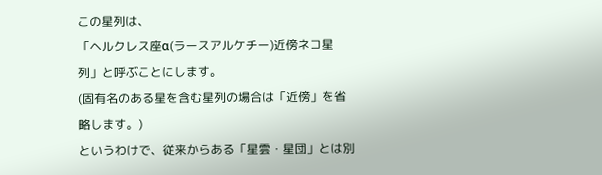この星列は、
「ヘルクレス座α(ラースアルケチー)近傍ネコ星列」と呼ぶことにします。
(固有名のある星を含む星列の場合は「近傍」を省略します。)
というわけで、従来からある「星雲・星団」とは別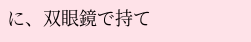に、双眼鏡で持て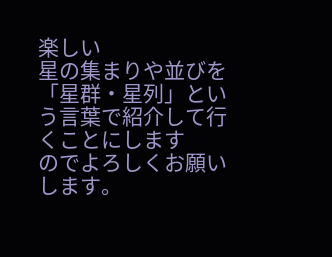楽しい
星の集まりや並びを「星群・星列」という言葉で紹介して行くことにします
のでよろしくお願いします。